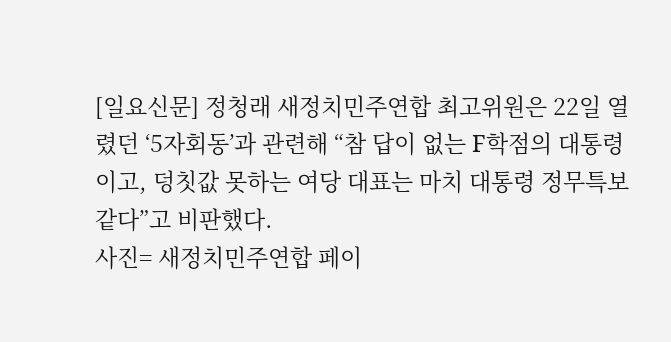[일요신문] 정청래 새정치민주연합 최고위원은 22일 열렸던 ‘5자회동’과 관련해 “참 답이 없는 F학점의 대통령이고, 덩칫값 못하는 여당 대표는 마치 대통령 정무특보같다”고 비판했다.
사진= 새정치민주연합 페이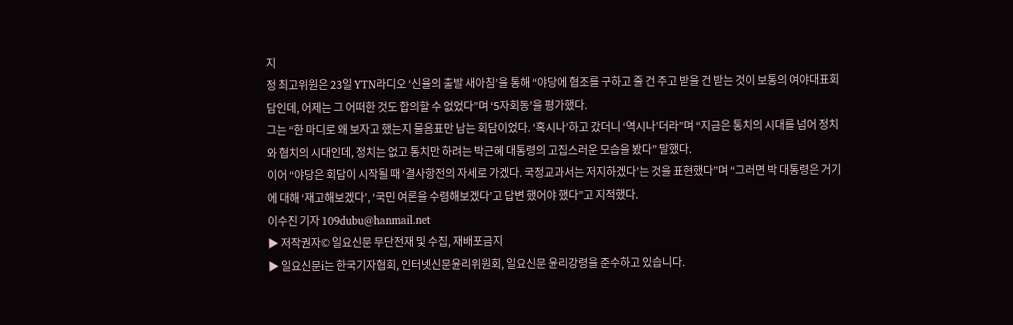지
정 최고위원은 23일 YTN라디오 ‘신율의 출발 새아침’을 통해 “야당에 협조를 구하고 줄 건 주고 받을 건 받는 것이 보통의 여야대표회담인데, 어제는 그 어떠한 것도 합의할 수 없었다”며 ‘5자회동’을 평가했다.
그는 “한 마디로 왜 보자고 했는지 물음표만 남는 회담이었다. ‘혹시나’하고 갔더니 ‘역시나’더라”며 “지금은 통치의 시대를 넘어 정치와 협치의 시대인데, 정치는 없고 통치만 하려는 박근혜 대통령의 고집스러운 모습을 봤다” 말했다.
이어 “야당은 회담이 시작될 때 ‘결사항전의 자세로 가겠다. 국정교과서는 저지하겠다’는 것을 표현했다”며 “그러면 박 대통령은 거기에 대해 ‘재고해보겠다’, ‘국민 여론을 수렴해보겠다’고 답변 했어야 했다”고 지적했다.
이수진 기자 109dubu@hanmail.net
▶ 저작권자© 일요신문 무단전재 및 수집, 재배포금지
▶ 일요신문i는 한국기자협회, 인터넷신문윤리위원회, 일요신문 윤리강령을 준수하고 있습니다.